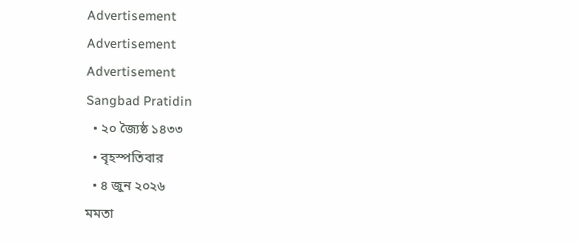Advertisement
Advertisement
Advertisement
Sangbad Pratidin
  • ২০ জ্যৈষ্ঠ ১৪৩৩
  • বৃহস্পতিবার
  • ৪ জুন ২০২৬
মমতা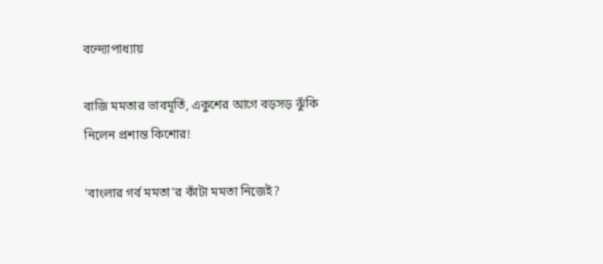বন্দ্যোপাধ্যায়

বাজি মমতার ভাবমূর্তি, একুশের আগে বড়সড় ঝুঁকি নিলেন প্রশান্ত কিশোর!

'বাংলার গর্ব মমতা'র কাঁটা মমতা নিজেই?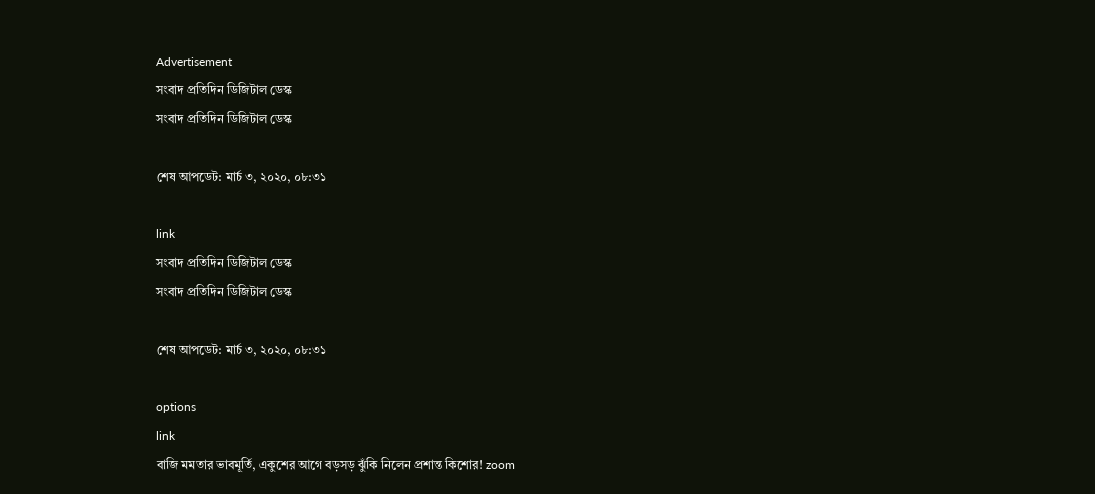Advertisement
সংবাদ প্রতিদিন ডিজিটাল ডেস্ক
সংবাদ প্রতিদিন ডিজিটাল ডেস্ক

শেষ আপডেট: মার্চ ৩, ২০২০, ০৮:৩১

link
সংবাদ প্রতিদিন ডিজিটাল ডেস্ক
সংবাদ প্রতিদিন ডিজিটাল ডেস্ক

শেষ আপডেট: মার্চ ৩, ২০২০, ০৮:৩১

options
link
বাজি মমতার ভাবমূর্তি, একুশের আগে বড়সড় ঝুঁকি নিলেন প্রশান্ত কিশোর! zoom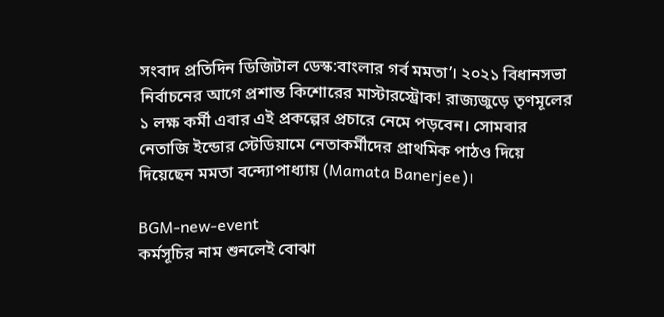সংবাদ প্রতিদিন ডিজিটাল ডেস্ক:বাংলার গর্ব মমতা’। ২০২১ বিধানসভা নির্বাচনের আগে প্রশান্ত কিশোরের মাস্টারস্ট্রোক! রাজ্যজুড়ে তৃণমূলের ১ লক্ষ কর্মী এবার এই প্রকল্পের প্রচারে নেমে পড়বেন। সোমবার নেতাজি ইন্ডোর স্টেডিয়ামে নেতাকর্মীদের প্রাথমিক পাঠও দিয়ে দিয়েছেন মমতা বন্দ্যোপাধ্যায় (Mamata Banerjee)।

BGM-new-event
কর্মসূচির নাম শুনলেই বোঝা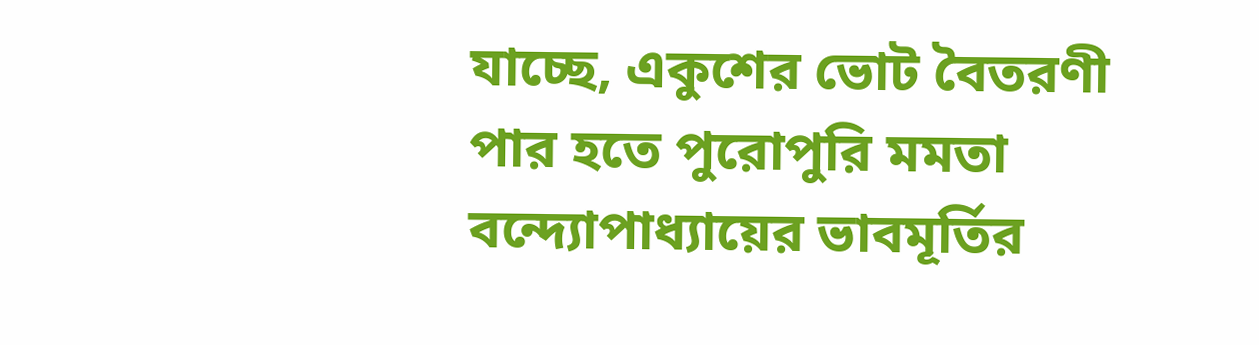যাচ্ছে, একুশের ভোট বৈতরণী পার হতে পুরোপুরি মমতা বন্দ্যোপাধ্যায়ের ভাবমূর্তির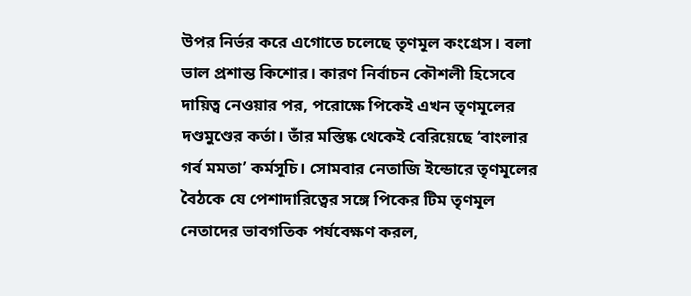উপর নির্ভর করে এগোতে চলেছে তৃণমূল কংগ্রেস। বলা ভাল প্রশান্ত কিশোর। কারণ নির্বাচন কৌশলী হিসেবে দায়িত্ব নেওয়ার পর, পরোক্ষে পিকেই এখন তৃণমূলের দণ্ডমুণ্ডের কর্তা। তাঁর মস্তিষ্ক থেকেই বেরিয়েছে ‘বাংলার গর্ব মমতা’ কর্মসূচি। সোমবার নেতাজি ইন্ডোরে তৃণমূলের বৈঠকে যে পেশাদারিত্বের সঙ্গে পিকের টিম তৃণমূল নেতাদের ভাবগতিক পর্যবেক্ষণ করল,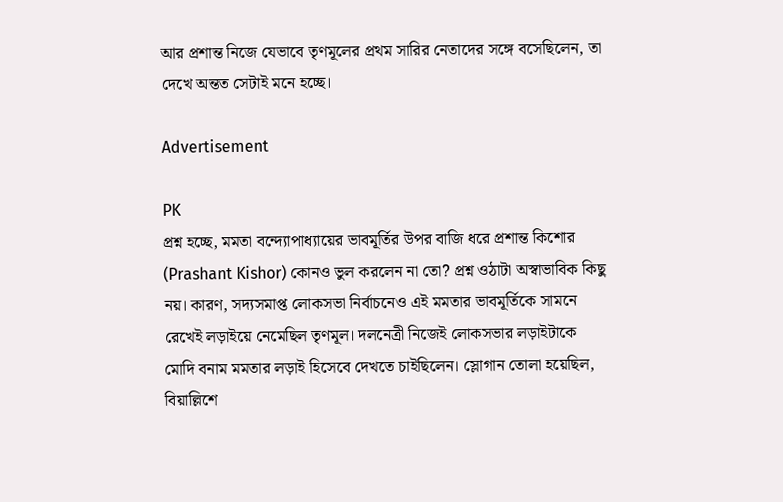আর প্রশান্ত নিজে যেভাবে তৃণমূলের প্রথম সারির নেতাদের সঙ্গে বসেছিলেন, তা দেখে অন্তত সেটাই মনে হচ্ছে।

Advertisement

PK
প্রশ্ন হচ্ছে, মমতা বন্দ্যোপাধ্যায়ের ভাবমূর্তির উপর বাজি ধরে প্রশান্ত কিশোর (Prashant Kishor) কোনও ভুল করলেন না তো? প্রশ্ন ওঠাটা অস্বাভাবিক কিছু নয়। কারণ, সদ্যসমাপ্ত লোকসভা নির্বাচনেও এই মমতার ভাবমূর্তিকে সামনে রেখেই লড়াইয়ে নেমেছিল তৃণমূল। দলনেত্রী নিজেই লোকসভার লড়াইটাকে মোদি বনাম মমতার লড়াই হিসেবে দেখতে চাইছিলেন। স্লোগান তোলা হয়েছিল, বিয়াল্লিশে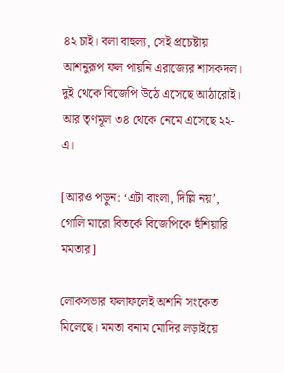৪২ চাই। বলা বাহুল্য, সেই প্রচেষ্টায় আশনুরূপ ফল পায়নি এরাজ্যের শাসকদল। দুই থেকে বিজেপি উঠে এসেছে আঠারোই। আর তৃণমূল ৩৪ থেকে নেমে এসেছে ২২-এ।

[আরও পড়ুন: ‘এটা বাংলা, দিল্লি নয়’, গোলি মারো বিতর্কে বিজেপিকে হুঁশিয়ারি মমতার]

লোকসভার ফলাফলেই অশনি সংকেত মিলেছে। মমতা বনাম মোদির লড়াইয়ে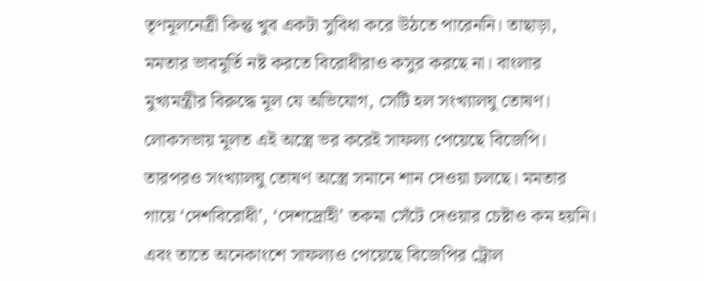তৃণমূলনেত্রী কিন্তু খুব একটা সুবিধা করে উঠতে পারেননি। তাছাড়া, মমতার ভাবমূর্তি নষ্ট করতে বিরোধীরাও কসুর করছে না। বাংলার মুখ্যমন্ত্রীর বিরুদ্ধে মূল যে অভিযোগ, সেটি হল সংখ্যালঘু তোষণ। লোকসভায় মূলত এই অস্ত্রে ভর করেই সাফল্য পেয়েছে বিজেপি। তারপরও সংখ্যালঘু তোষণ অস্ত্রে সমানে শান দেওয়া চলছে। মমতার গায়ে ‘দেশবিরোধী’, ‘দেশদ্রোহী’ তকমা সেঁটে দেওয়ার চেষ্টাও কম হয়নি। এবং তাতে অনেকাংশে সাফল্যও পেয়েছে বিজেপির ট্রোল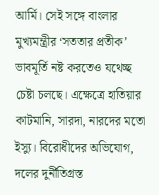আর্মি। সেই সঙ্গে বাংলার মুখ্যমন্ত্রীর ‘সততার প্রতীক’ ভাবমূর্তি নষ্ট করতেও যথেচ্ছ চেষ্টা চলছে। এক্ষেত্রে হাতিয়ার কাটমানি, সারদা, নারদের মতো ইস্যু। বিরোধীদের অভিযোগ, দলের দুর্নীতিগ্রস্ত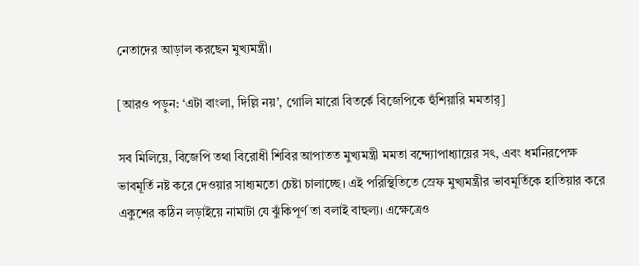নেতাদের আড়াল করছেন মুখ্যমন্ত্রী।

[আরও পড়ুন: ‘এটা বাংলা, দিল্লি নয়’, গোলি মারো বিতর্কে বিজেপিকে হুঁশিয়ারি মমতার়]

সব মিলিয়ে, বিজেপি তথা বিরোধী শিবির আপাতত মুখ্যমন্ত্রী মমতা বন্দ্যোপাধ্যায়ের সৎ, এবং ধর্মনিরপেক্ষ ভাবমূর্তি নষ্ট করে দেওয়ার সাধ্যমতো চেষ্টা চালাচ্ছে। এই পরিস্থিতিতে স্রেফ মুখ্যমন্ত্রীর ভাবমূর্তিকে হাতিয়ার করে একুশের কঠিন লড়াইয়ে নামাটা যে ঝুঁকিপূর্ণ তা বলাই বাহুল্য। এক্ষেত্রেও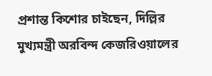প্রশান্ত কিশোর চাইছেন, দিল্লির মুখ্যমন্ত্রী অরবিন্দ কেজরিওয়ালের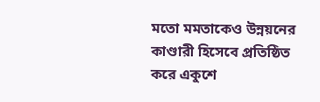মতো মমতাকেও উন্নয়নের কাণ্ডারী হিসেবে প্রতিষ্ঠিত করে একুশে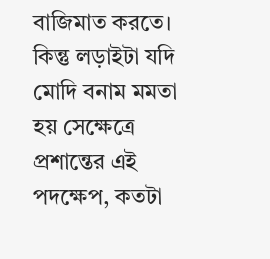বাজিমাত করতে। কিন্তু লড়াইটা যদি মোদি বনাম মমতা হয় সেক্ষেত্রে প্রশান্তের এই পদক্ষেপ, কতটা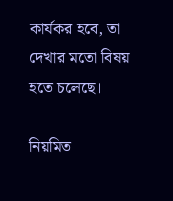কার্যকর হবে, তা দেখার মতো বিষয় হতে চলেছে।

নিয়মিত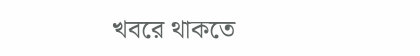খবরে থাকতে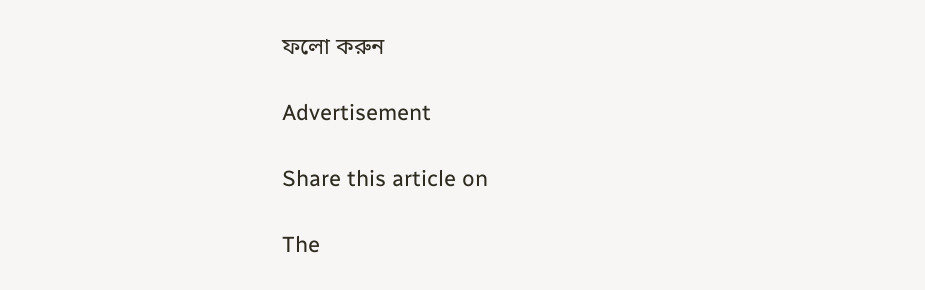ফলো করুন

Advertisement

Share this article on

The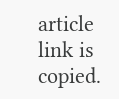article link is copied.